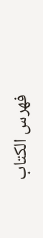فهرس الكتاب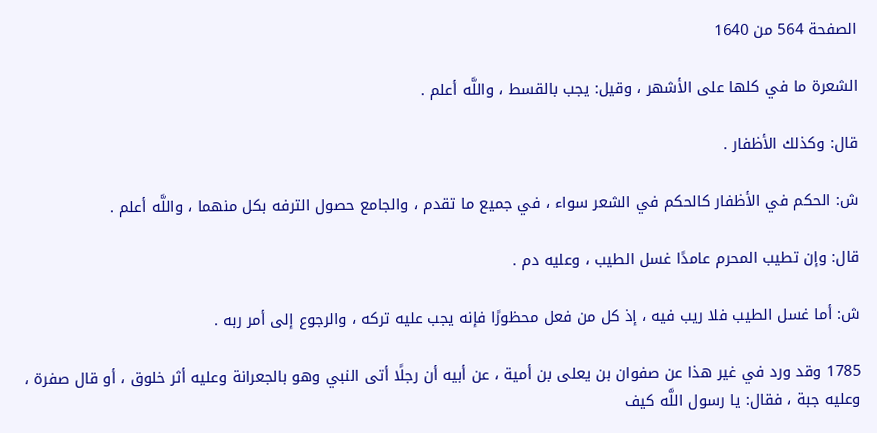الصفحة 564 من 1640

الشعرة ما في كلها على الأشهر ، وقيل: يجب بالقسط ، واللَّه أعلم .

قال: وكذلك الأظفار .

ش: الحكم في الأظفار كالحكم في الشعر سواء ، في جميع ما تقدم ، والجامع حصول الترفه بكل منهما ، واللَّه أعلم .

قال: وإن تطيب المحرم عامدًا غسل الطيب ، وعليه دم .

ش: أما غسل الطيب فلا ريب فيه ، إذ كل من فعل محظورًا فإنه يجب عليه تركه ، والرجوع إلى أمر ربه .

1785 وقد ورد في غير هذا عن صفوان بن يعلى بن أمية ، عن أبيه أن رجلًا أتى النبي وهو بالجعرانة وعليه أثر خلوق ، أو قال صفرة ، وعليه جبة ، فقال: يا رسول اللَّه كيف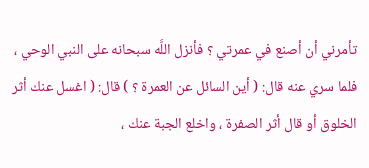تأمرني أن أصنع في عمرتي ؟ فأنزل اللَّه سبحانه على النبي الوحي ، فلما سري عنه قال: ( أين السائل عن العمرة ؟ ) قال: ( اغسل عنك أثر الخلوق أو قال أثر الصفرة ، واخلع الجبة عنك ،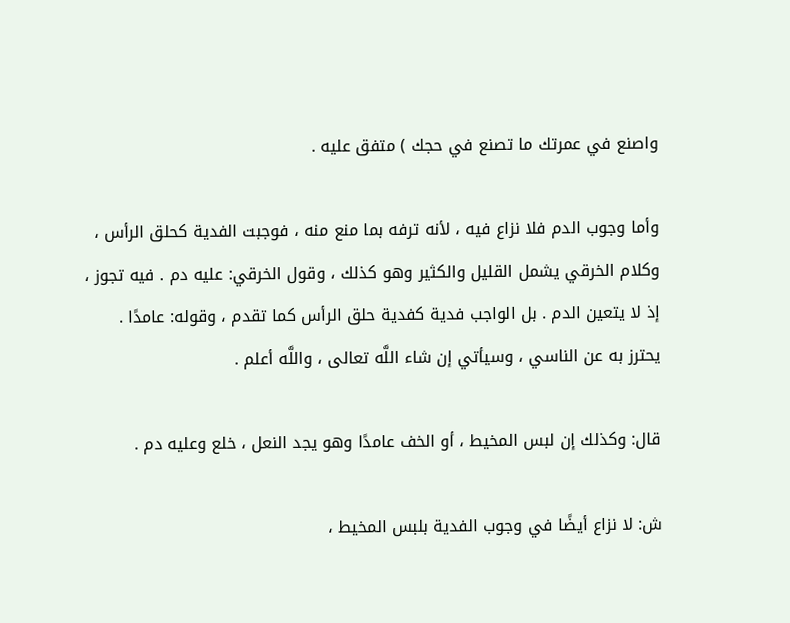واصنع في عمرتك ما تصنع في حجك ) متفق عليه .

وأما وجوب الدم فلا نزاع فيه ، لأنه ترفه بما منع منه ، فوجبت الفدية كحلق الرأس ، وكلام الخرقي يشمل القليل والكثير وهو كذلك ، وقول الخرقي: عليه دم . فيه تجوز ، إذ لا يتعين الدم . بل الواجب فدية كفدية حلق الرأس كما تقدم ، وقوله: عامدًا . يحترز به عن الناسي ، وسيأتي إن شاء اللَّه تعالى ، واللَّه أعلم .

قال: وكذلك إن لبس المخيط ، أو الخف عامدًا وهو يجد النعل ، خلع وعليه دم .

ش: لا نزاع أيضًا في وجوب الفدية بلبس المخيط ،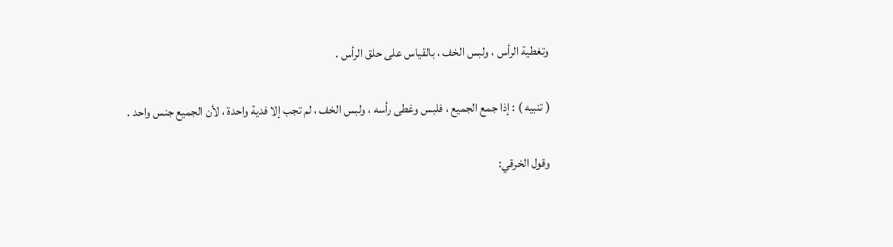وتغطية الرأس ، ولبس الخف ، بالقياس على حلق الرأس .

( تنبيه ) : إذا جمع الجميع ، فلبس وغطى رأسه ، ولبس الخف ، لم تجب إلا فدية واحدة ، لأن الجميع جنس واحد .

وقول الخرقي: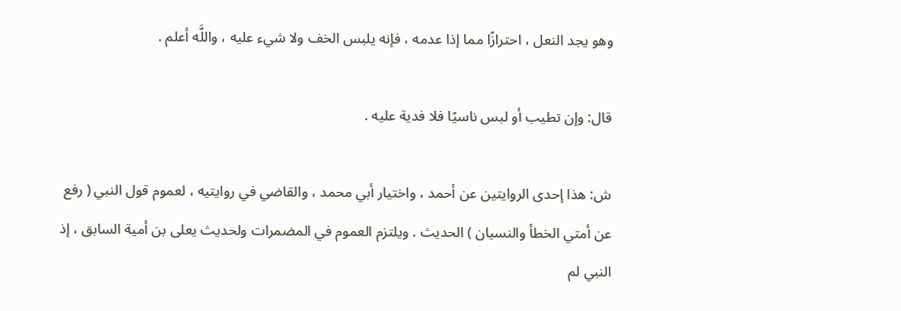وهو يجد النعل ، احترازًا مما إذا عدمه ، فإنه يلبس الخف ولا شيء عليه ، واللَّه أعلم .

قال: وإن تطيب أو لبس ناسيًا فلا فدية عليه .

ش: هذا إحدى الروايتين عن أحمد ، واختيار أبي محمد ، والقاضي في روايتيه ، لعموم قول النبي ( رفع عن أمتي الخطأ والنسيان ) الحديث . ويلتزم العموم في المضمرات ولحديث يعلى بن أمية السابق ، إذ النبي لم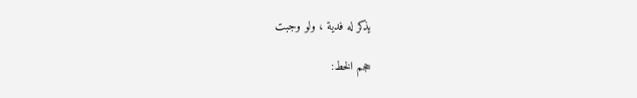يذكر له فدية ، ولو وجبت

حجم الخط: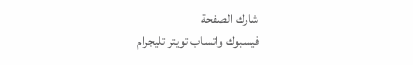شارك الصفحة
فيسبوك واتساب تويتر تليجرام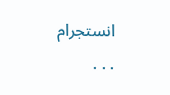انستجرام
. . .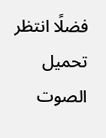فضلًا انتظر تحميل الصوت